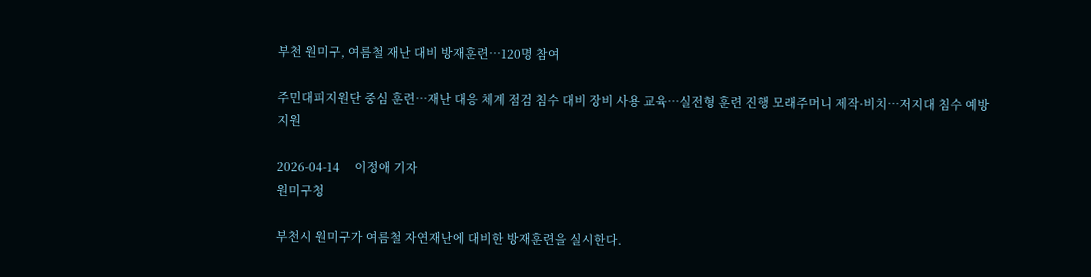부천 원미구, 여름철 재난 대비 방재훈련…120명 참여

주민대피지원단 중심 훈련…재난 대응 체계 점검 침수 대비 장비 사용 교육…실전형 훈련 진행 모래주머니 제작·비치…저지대 침수 예방 지원

2026-04-14     이정애 기자
원미구청

부천시 원미구가 여름철 자연재난에 대비한 방재훈련을 실시한다.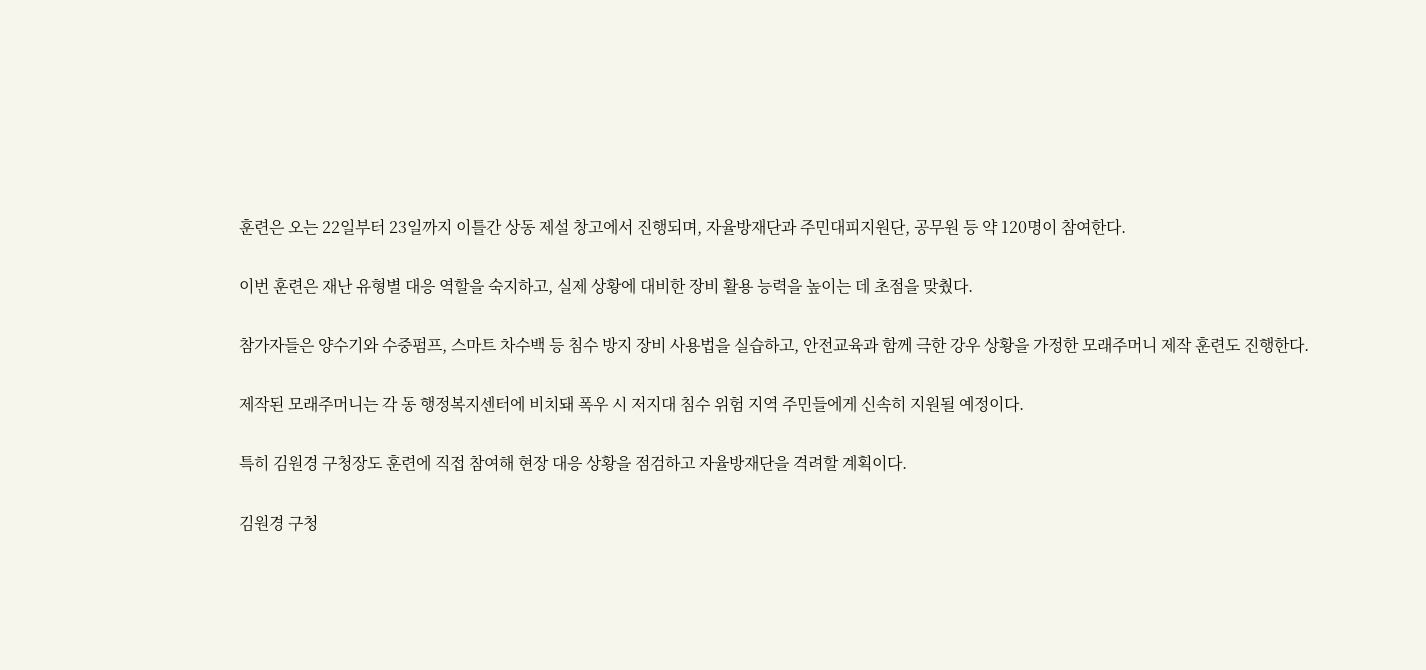훈련은 오는 22일부터 23일까지 이틀간 상동 제설 창고에서 진행되며, 자율방재단과 주민대피지원단, 공무원 등 약 120명이 참여한다.

이번 훈련은 재난 유형별 대응 역할을 숙지하고, 실제 상황에 대비한 장비 활용 능력을 높이는 데 초점을 맞췄다.

참가자들은 양수기와 수중펌프, 스마트 차수백 등 침수 방지 장비 사용법을 실습하고, 안전교육과 함께 극한 강우 상황을 가정한 모래주머니 제작 훈련도 진행한다.

제작된 모래주머니는 각 동 행정복지센터에 비치돼 폭우 시 저지대 침수 위험 지역 주민들에게 신속히 지원될 예정이다.

특히 김원경 구청장도 훈련에 직접 참여해 현장 대응 상황을 점검하고 자율방재단을 격려할 계획이다.

김원경 구청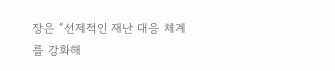장은 “선제적인 재난 대응 체계를 강화해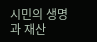시민의 생명과 재산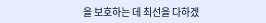을 보호하는 데 최선을 다하겠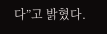다”고 밝혔다.